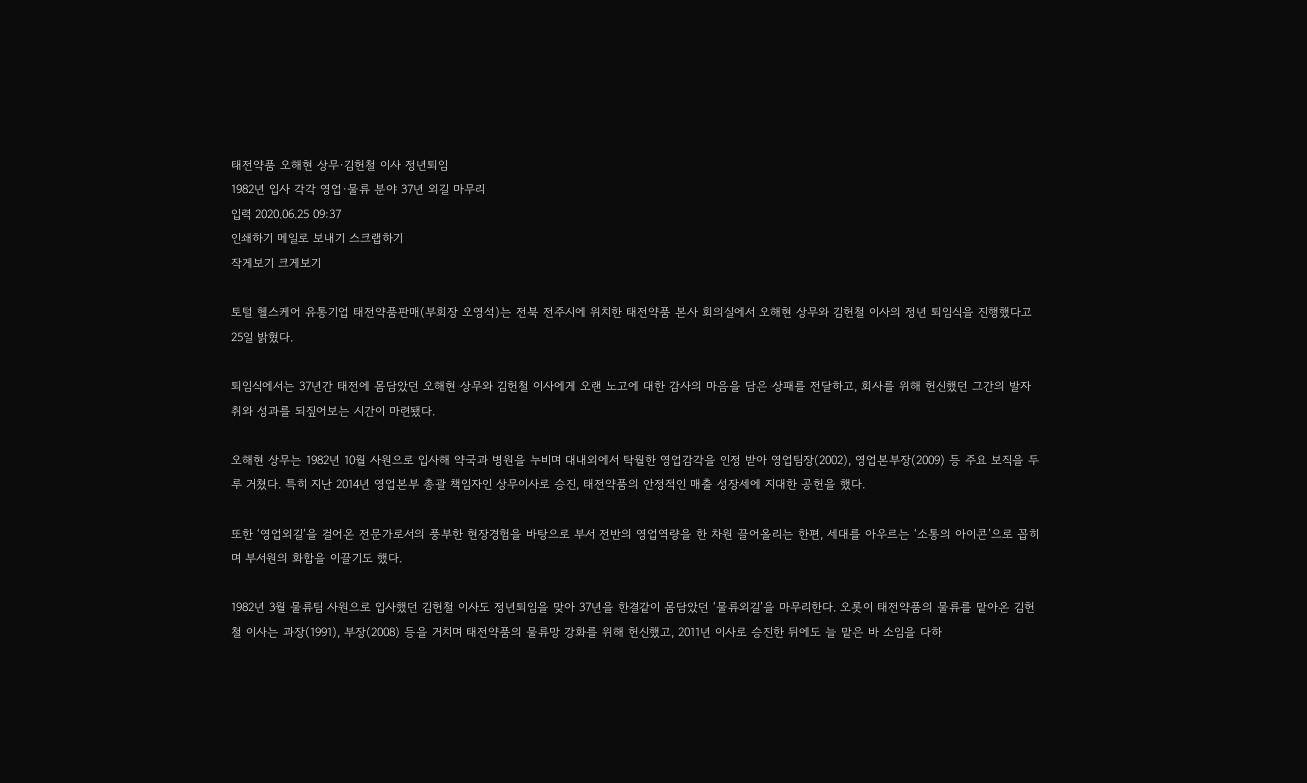태전약품 오해현 상무·김헌철 이사 정년퇴임
1982년 입사 각각 영업·물류 분야 37년 외길 마무리
입력 2020.06.25 09:37
인쇄하기 메일로 보내기 스크랩하기
작게보기 크게보기

토털 헬스케어 유통기업 태전약품판매(부회장 오영석)는 전북 전주시에 위치한 태전약품 본사 회의실에서 오해현 상무와 김헌철 이사의 정년 퇴임식을 진행했다고 25일 밝혔다.

퇴임식에서는 37년간 태전에 몸담았던 오해현 상무와 김헌철 이사에게 오랜 노고에 대한 감사의 마음을 담은 상패를 전달하고, 회사를 위해 헌신했던 그간의 발자취와 성과를 되짚어보는 시간이 마련됐다.

오해현 상무는 1982년 10월 사원으로 입사해 약국과 병원을 누비며 대내외에서 탁월한 영업감각을 인정 받아 영업팀장(2002), 영업본부장(2009) 등 주요 보직을 두루 거쳤다. 특히 지난 2014년 영업본부 총괄 책임자인 상무이사로 승진, 태전약품의 안정적인 매출 성장세에 지대한 공헌을 했다.

또한 ‘영업외길’을 걸어온 전문가로서의 풍부한 현장경험을 바탕으로 부서 전반의 영업역량을 한 차원 끌어올리는 한편, 세대를 아우르는 ‘소통의 아이콘’으로 꼽히며 부서원의 화합을 이끌기도 했다.

1982년 3월 물류팀 사원으로 입사했던 김헌철 이사도 정년퇴임을 맞아 37년을 한결같이 몸담았던 ‘물류외길’을 마무리한다. 오롯이 태전약품의 물류를 맡아온 김헌철 이사는 과장(1991), 부장(2008) 등을 거치며 태전약품의 물류망 강화를 위해 헌신했고, 2011년 이사로 승진한 뒤에도 늘 맡은 바 소임을 다하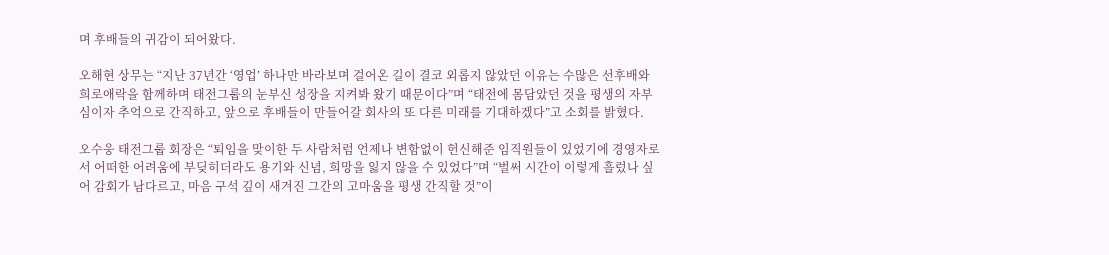며 후배들의 귀감이 되어왔다.

오해현 상무는 “지난 37년간 ‘영업’ 하나만 바라보며 걸어온 길이 결코 외롭지 않았던 이유는 수많은 선후배와 희로애락을 함께하며 태전그룹의 눈부신 성장을 지켜봐 왔기 때문이다”며 “태전에 몸담았던 것을 평생의 자부심이자 추억으로 간직하고, 앞으로 후배들이 만들어갈 회사의 또 다른 미래를 기대하겠다”고 소회를 밝혔다.

오수웅 태전그룹 회장은 “퇴임을 맞이한 두 사람처럼 언제나 변함없이 헌신해준 임직원들이 있었기에 경영자로서 어떠한 어려움에 부딪히더라도 용기와 신념, 희망을 잃지 않을 수 있었다”며 “벌써 시간이 이렇게 흘렀나 싶어 감회가 남다르고, 마음 구석 깊이 새겨진 그간의 고마움을 평생 간직할 것”이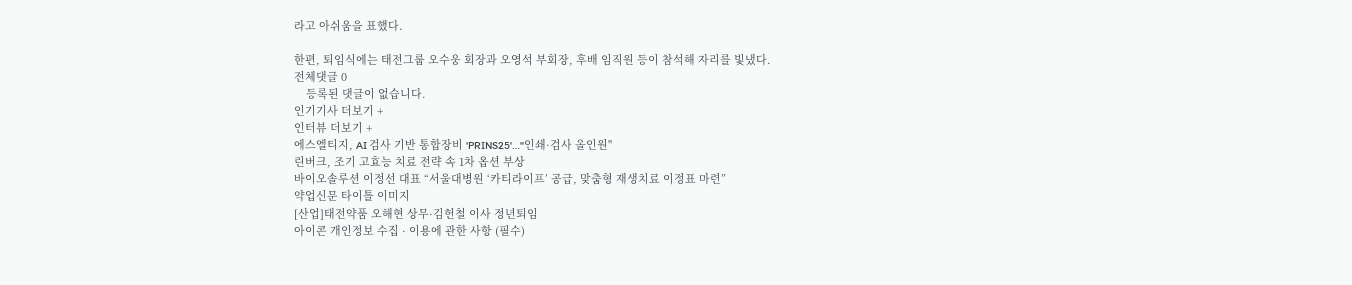라고 아쉬움을 표했다.

한편, 퇴임식에는 태전그룹 오수웅 회장과 오영석 부회장, 후배 임직원 등이 참석해 자리를 빛냈다.
전체댓글 0
    등록된 댓글이 없습니다.
인기기사 더보기 +
인터뷰 더보기 +
에스엘티지, AI 검사 기반 통합장비 'PRINS25'…"인쇄·검사 올인원"
린버크, 조기 고효능 치료 전략 속 1차 옵션 부상
바이오솔루션 이정선 대표 “서울대병원 ‘카티라이프’ 공급, 맞춤형 재생치료 이정표 마련”
약업신문 타이틀 이미지
[산업]태전약품 오해현 상무·김헌철 이사 정년퇴임
아이콘 개인정보 수집 · 이용에 관한 사항 (필수)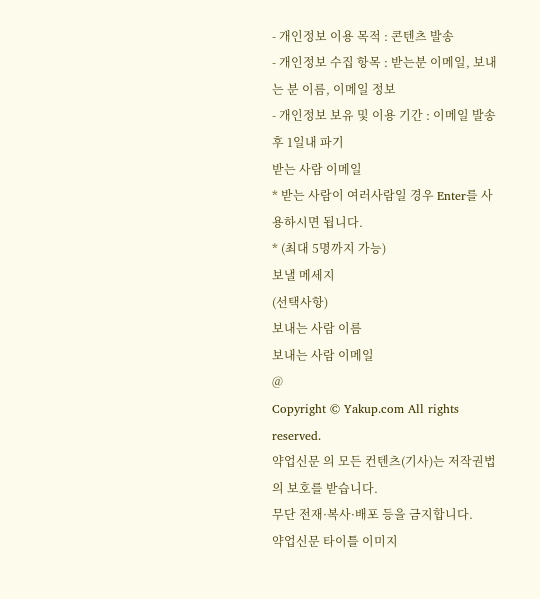- 개인정보 이용 목적 : 콘텐츠 발송
- 개인정보 수집 항목 : 받는분 이메일, 보내는 분 이름, 이메일 정보
- 개인정보 보유 및 이용 기간 : 이메일 발송 후 1일내 파기
받는 사람 이메일
* 받는 사람이 여러사람일 경우 Enter를 사용하시면 됩니다.
* (최대 5명까지 가능)
보낼 메세지
(선택사항)
보내는 사람 이름
보내는 사람 이메일
@
Copyright © Yakup.com All rights reserved.
약업신문 의 모든 컨텐츠(기사)는 저작권법의 보호를 받습니다.
무단 전재·복사·배포 등을 금지합니다.
약업신문 타이틀 이미지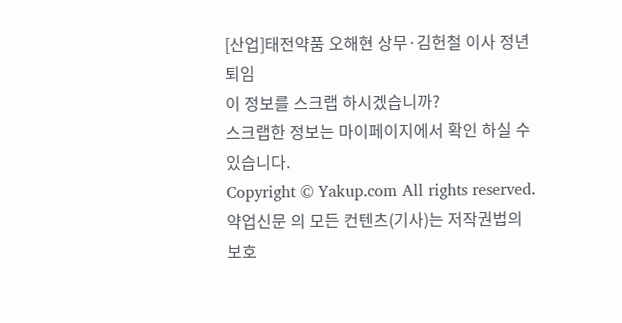[산업]태전약품 오해현 상무·김헌철 이사 정년퇴임
이 정보를 스크랩 하시겠습니까?
스크랩한 정보는 마이페이지에서 확인 하실 수 있습니다.
Copyright © Yakup.com All rights reserved.
약업신문 의 모든 컨텐츠(기사)는 저작권법의 보호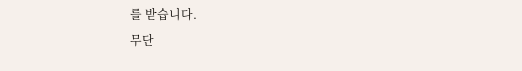를 받습니다.
무단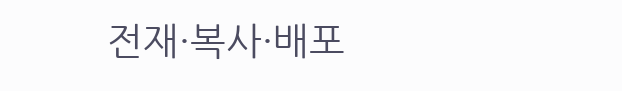전재·복사·배포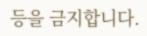등을 금지합니다.